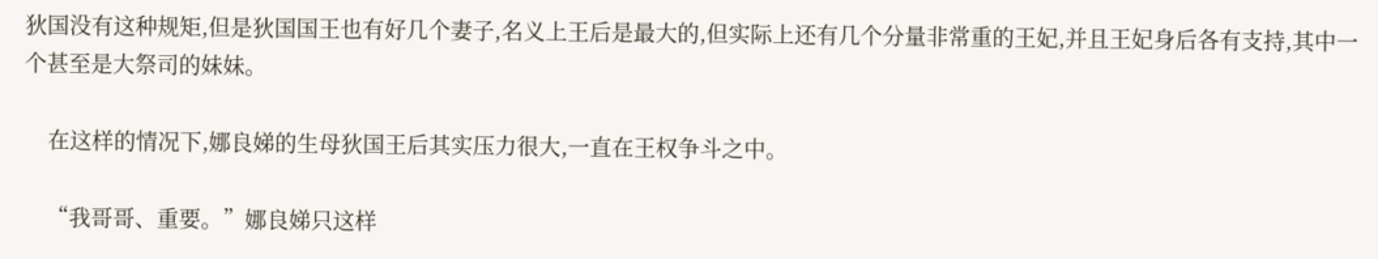狄国没有这种规矩,但是狄国国王也有好几个妻子,名义上王后是最大的,但实际上还有几个分量非常重的王妃,并且王妃身后各有支持,其中一个甚至是大祭司的妹妹。

    在这样的情况下,娜良娣的生母狄国王后其实压力很大,一直在王权争斗之中。

    “我哥哥、重要。”娜良娣只这样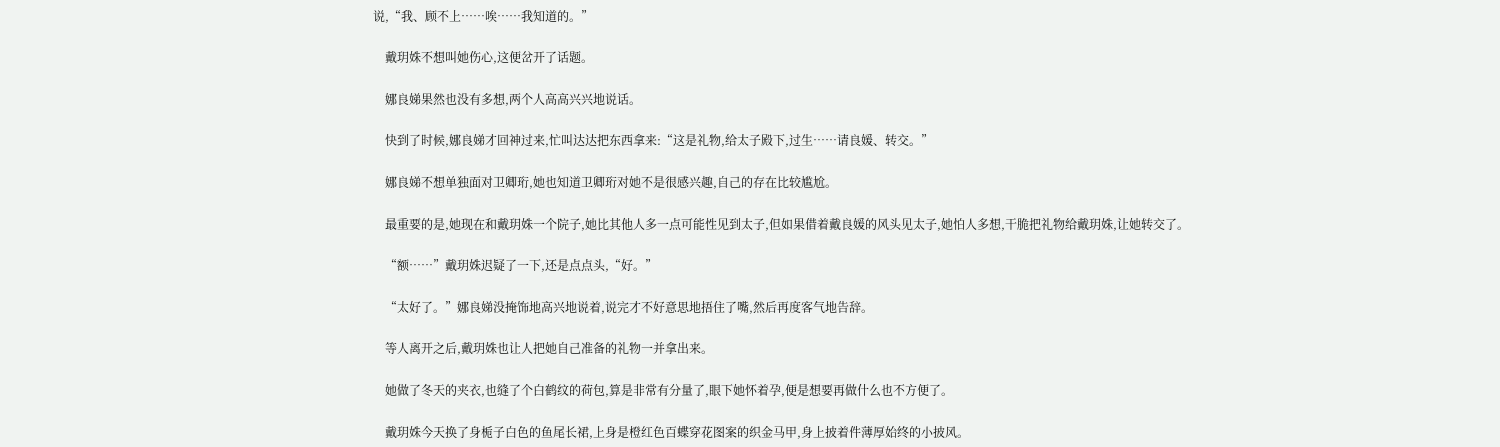说,“我、顾不上……唉……我知道的。”

    戴玥姝不想叫她伤心,这便岔开了话题。

    娜良娣果然也没有多想,两个人高高兴兴地说话。

    快到了时候,娜良娣才回神过来,忙叫达达把东西拿来:“这是礼物,给太子殿下,过生……请良媛、转交。”

    娜良娣不想单独面对卫卿珩,她也知道卫卿珩对她不是很感兴趣,自己的存在比较尴尬。

    最重要的是,她现在和戴玥姝一个院子,她比其他人多一点可能性见到太子,但如果借着戴良媛的风头见太子,她怕人多想,干脆把礼物给戴玥姝,让她转交了。

    “额……”戴玥姝迟疑了一下,还是点点头,“好。”

    “太好了。”娜良娣没掩饰地高兴地说着,说完才不好意思地捂住了嘴,然后再度客气地告辞。

    等人离开之后,戴玥姝也让人把她自己准备的礼物一并拿出来。

    她做了冬天的夹衣,也缝了个白鹤纹的荷包,算是非常有分量了,眼下她怀着孕,便是想要再做什么也不方便了。

    戴玥姝今天换了身栀子白色的鱼尾长裙,上身是橙红色百蝶穿花图案的织金马甲,身上披着件薄厚始终的小披风。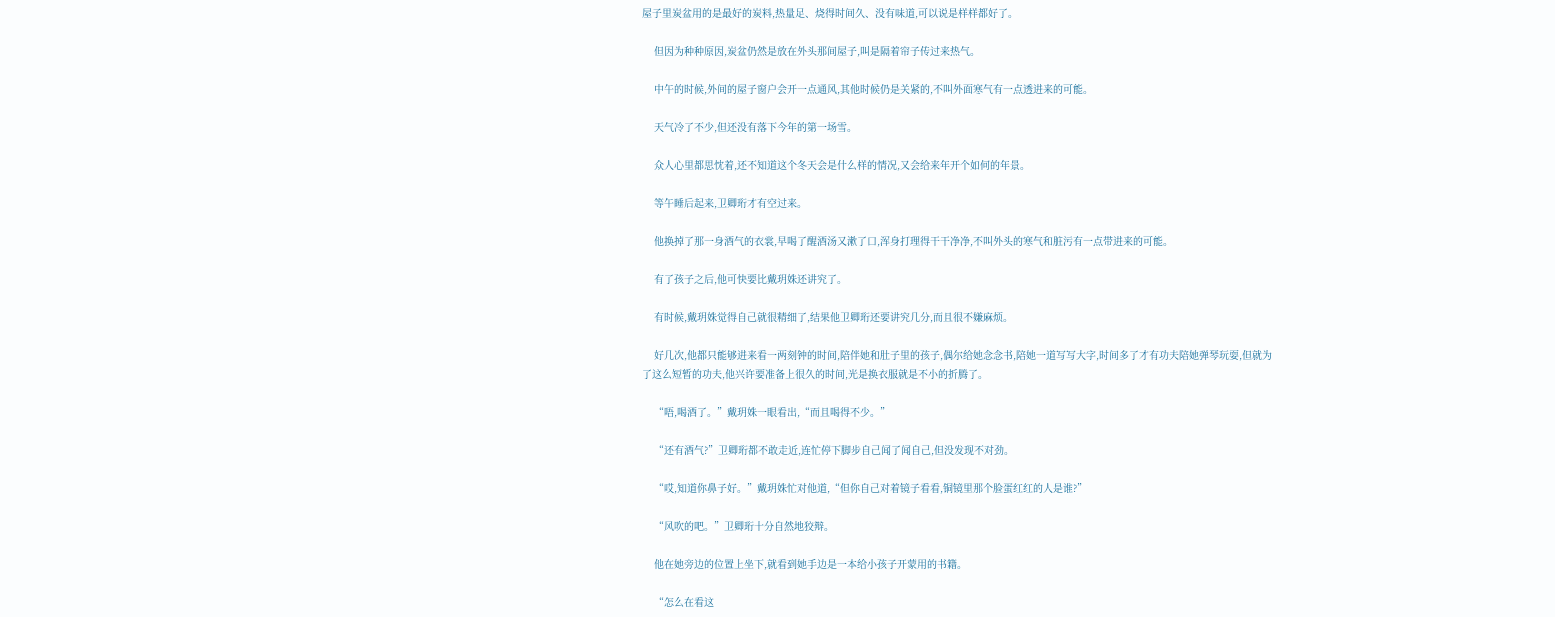屋子里炭盆用的是最好的炭料,热量足、烧得时间久、没有味道,可以说是样样都好了。

    但因为种种原因,炭盆仍然是放在外头那间屋子,叫是隔着帘子传过来热气。

    中午的时候,外间的屋子窗户会开一点通风,其他时候仍是关紧的,不叫外面寒气有一点透进来的可能。

    天气冷了不少,但还没有落下今年的第一场雪。

    众人心里都思忱着,还不知道这个冬天会是什么样的情况,又会给来年开个如何的年景。

    等午睡后起来,卫卿珩才有空过来。

    他换掉了那一身酒气的衣裳,早喝了醒酒汤又漱了口,浑身打理得干干净净,不叫外头的寒气和脏污有一点带进来的可能。

    有了孩子之后,他可快要比戴玥姝还讲究了。

    有时候,戴玥姝觉得自己就很精细了,结果他卫卿珩还要讲究几分,而且很不嫌麻烦。

    好几次,他都只能够进来看一两刻钟的时间,陪伴她和肚子里的孩子,偶尔给她念念书,陪她一道写写大字,时间多了才有功夫陪她弹琴玩耍,但就为了这么短暂的功夫,他兴许要准备上很久的时间,光是换衣服就是不小的折腾了。

    “唔,喝酒了。”戴玥姝一眼看出,“而且喝得不少。”

    “还有酒气?”卫卿珩都不敢走近,连忙停下脚步自己闻了闻自己,但没发现不对劲。

    “哎,知道你鼻子好。”戴玥姝忙对他道,“但你自己对着镜子看看,铜镜里那个脸蛋红红的人是谁?”

    “风吹的吧。”卫卿珩十分自然地狡辩。

    他在她旁边的位置上坐下,就看到她手边是一本给小孩子开蒙用的书籍。

    “怎么在看这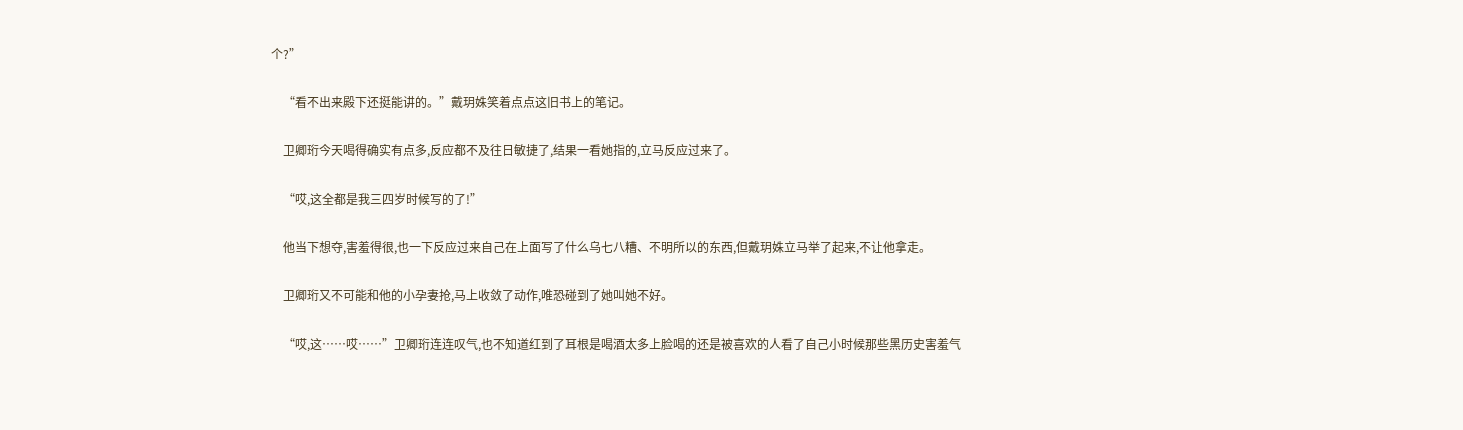个?”

    “看不出来殿下还挺能讲的。”戴玥姝笑着点点这旧书上的笔记。

    卫卿珩今天喝得确实有点多,反应都不及往日敏捷了,结果一看她指的,立马反应过来了。

    “哎,这全都是我三四岁时候写的了!”

    他当下想夺,害羞得很,也一下反应过来自己在上面写了什么乌七八糟、不明所以的东西,但戴玥姝立马举了起来,不让他拿走。

    卫卿珩又不可能和他的小孕妻抢,马上收敛了动作,唯恐碰到了她叫她不好。

    “哎,这……哎……”卫卿珩连连叹气,也不知道红到了耳根是喝酒太多上脸喝的还是被喜欢的人看了自己小时候那些黑历史害羞气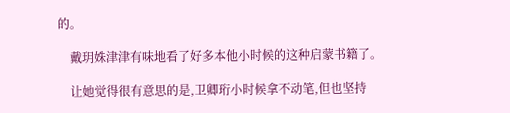的。

    戴玥姝津津有味地看了好多本他小时候的这种启蒙书籍了。

    让她觉得很有意思的是,卫卿珩小时候拿不动笔,但也坚持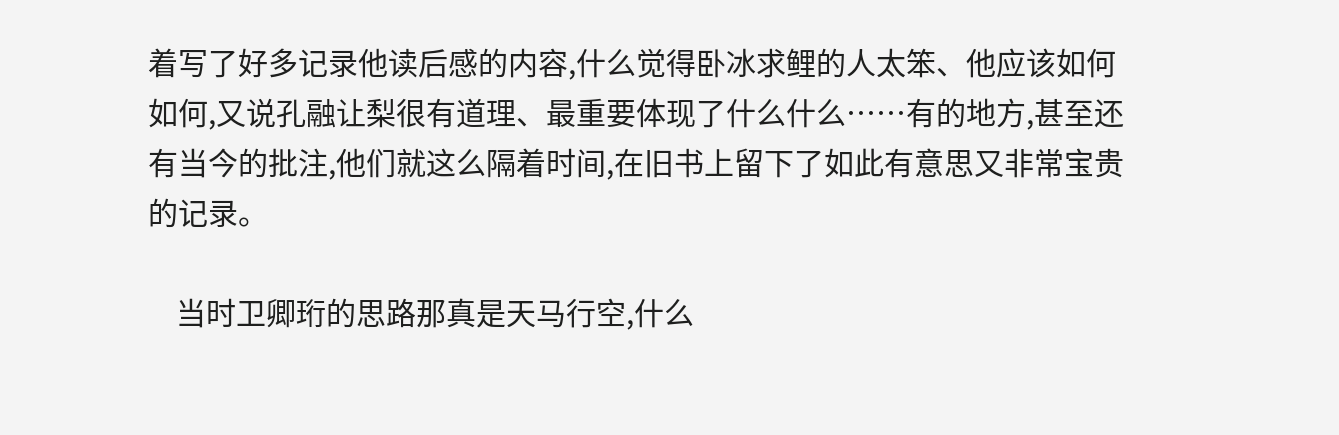着写了好多记录他读后感的内容,什么觉得卧冰求鲤的人太笨、他应该如何如何,又说孔融让梨很有道理、最重要体现了什么什么……有的地方,甚至还有当今的批注,他们就这么隔着时间,在旧书上留下了如此有意思又非常宝贵的记录。

    当时卫卿珩的思路那真是天马行空,什么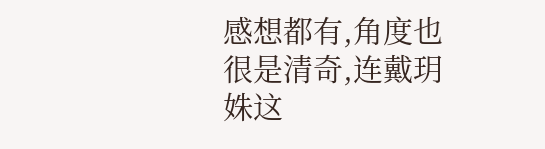感想都有,角度也很是清奇,连戴玥姝这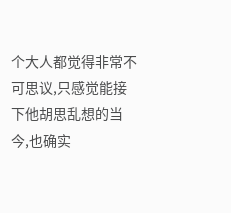个大人都觉得非常不可思议,只感觉能接下他胡思乱想的当今,也确实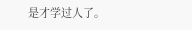是才学过人了。